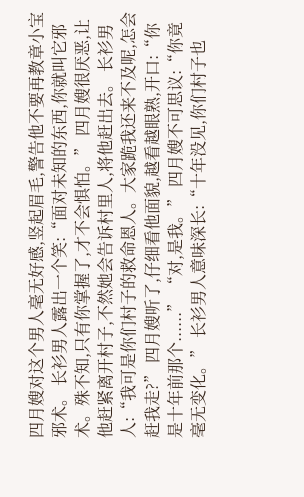四月嫂对这个男人毫无好感,竖起眉毛,警告他不要再教章小宝邪术。 长衫男人露出一个笑:“面对未知的东西,你就叫它邪术。殊不知,只有你掌握了,才不会惧怕。” 四月嫂很厌恶,让他赶紧离开村子,不然她会告诉村里人,将他赶出去。 长衫男人:“我可是你们村子的救命恩人。大家跪我还来不及呢,怎会赶我走?” 四月嫂听了,仔细看他面貌,越看越眼熟,开口:“你是十年前那个......” “对,是我。” 四月嫂不可思议:“你竟毫无变化。” 长衫男人意味深长:“十年没见,你们村子也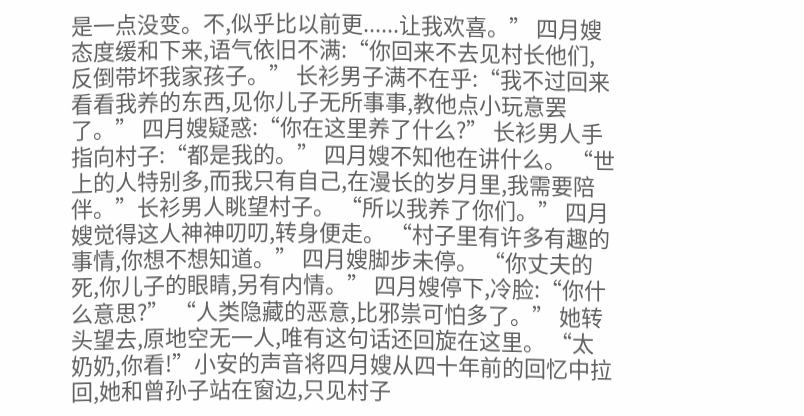是一点没变。不,似乎比以前更......让我欢喜。” 四月嫂态度缓和下来,语气依旧不满:“你回来不去见村长他们,反倒带坏我家孩子。” 长衫男子满不在乎:“我不过回来看看我养的东西,见你儿子无所事事,教他点小玩意罢了。” 四月嫂疑惑:“你在这里养了什么?” 长衫男人手指向村子:“都是我的。” 四月嫂不知他在讲什么。 “世上的人特别多,而我只有自己,在漫长的岁月里,我需要陪伴。”长衫男人眺望村子。 “所以我养了你们。” 四月嫂觉得这人神神叨叨,转身便走。 “村子里有许多有趣的事情,你想不想知道。” 四月嫂脚步未停。 “你丈夫的死,你儿子的眼睛,另有内情。” 四月嫂停下,冷脸:“你什么意思?” “人类隐藏的恶意,比邪祟可怕多了。” 她转头望去,原地空无一人,唯有这句话还回旋在这里。 “太奶奶,你看!”小安的声音将四月嫂从四十年前的回忆中拉回,她和曾孙子站在窗边,只见村子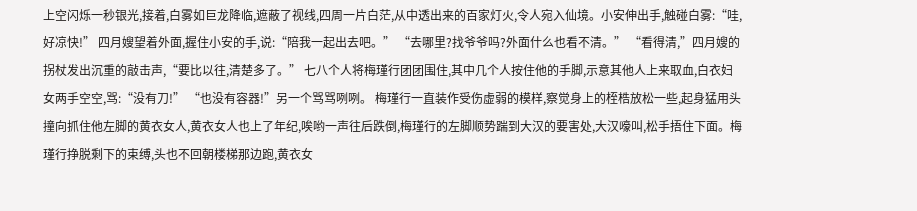上空闪烁一秒银光,接着,白雾如巨龙降临,遮蔽了视线,四周一片白茫,从中透出来的百家灯火,令人宛入仙境。小安伸出手,触碰白雾:“哇,好凉快!” 四月嫂望着外面,握住小安的手,说:“陪我一起出去吧。” “去哪里?找爷爷吗?外面什么也看不清。” “看得清,”四月嫂的拐杖发出沉重的敲击声,“要比以往,清楚多了。” 七八个人将梅瑾行团团围住,其中几个人按住他的手脚,示意其他人上来取血,白衣妇女两手空空,骂:“没有刀!” “也没有容器!”另一个骂骂咧咧。 梅瑾行一直装作受伤虚弱的模样,察觉身上的桎梏放松一些,起身猛用头撞向抓住他左脚的黄衣女人,黄衣女人也上了年纪,唉哟一声往后跌倒,梅瑾行的左脚顺势踹到大汉的要害处,大汉嚎叫,松手捂住下面。梅瑾行挣脱剩下的束缚,头也不回朝楼梯那边跑,黄衣女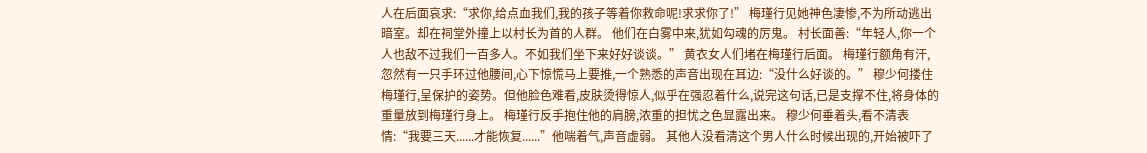人在后面哀求:“求你,给点血我们,我的孩子等着你救命呢!求求你了!” 梅瑾行见她神色凄惨,不为所动逃出暗室。却在祠堂外撞上以村长为首的人群。 他们在白雾中来,犹如勾魂的厉鬼。 村长面善:“年轻人,你一个人也敌不过我们一百多人。不如我们坐下来好好谈谈。” 黄衣女人们堵在梅瑾行后面。 梅瑾行额角有汗,忽然有一只手环过他腰间,心下惊慌马上要推,一个熟悉的声音出现在耳边:“没什么好谈的。” 穆少何搂住梅瑾行,呈保护的姿势。但他脸色难看,皮肤烫得惊人,似乎在强忍着什么,说完这句话,已是支撑不住,将身体的重量放到梅瑾行身上。 梅瑾行反手抱住他的肩膀,浓重的担忧之色显露出来。 穆少何垂着头,看不清表情:“我要三天......才能恢复......”他喘着气,声音虚弱。 其他人没看清这个男人什么时候出现的,开始被吓了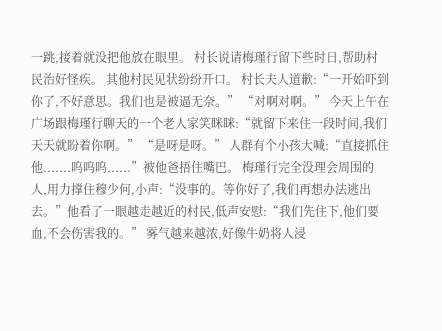一跳,接着就没把他放在眼里。 村长说请梅瑾行留下些时日,帮助村民治好怪疾。 其他村民见状纷纷开口。 村长夫人道歉:“一开始吓到你了,不好意思。我们也是被逼无奈。” “对啊对啊。” 今天上午在广场跟梅瑾行聊天的一个老人家笑眯眯:“就留下来住一段时间,我们天天就盼着你啊。” “是呀是呀。” 人群有个小孩大喊:“直接抓住他.......呜呜呜......”被他爸捂住嘴巴。 梅瑾行完全没理会周围的人,用力撑住穆少何,小声:“没事的。等你好了,我们再想办法逃出去。”他看了一眼越走越近的村民,低声安慰:“我们先住下,他们要血,不会伤害我的。” 雾气越来越浓,好像牛奶将人浸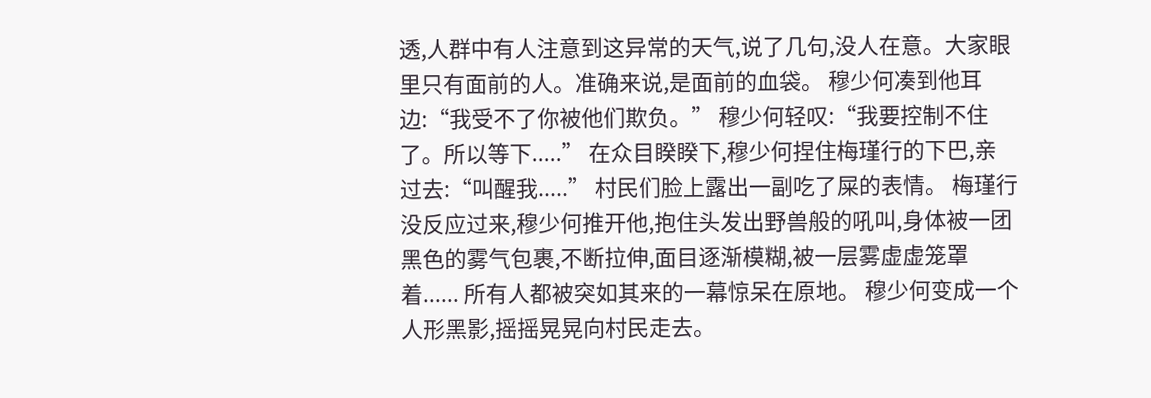透,人群中有人注意到这异常的天气,说了几句,没人在意。大家眼里只有面前的人。准确来说,是面前的血袋。 穆少何凑到他耳边:“我受不了你被他们欺负。” 穆少何轻叹:“我要控制不住了。所以等下.....” 在众目睽睽下,穆少何捏住梅瑾行的下巴,亲过去:“叫醒我.....” 村民们脸上露出一副吃了屎的表情。 梅瑾行没反应过来,穆少何推开他,抱住头发出野兽般的吼叫,身体被一团黑色的雾气包裹,不断拉伸,面目逐渐模糊,被一层雾虚虚笼罩着...... 所有人都被突如其来的一幕惊呆在原地。 穆少何变成一个人形黑影,摇摇晃晃向村民走去。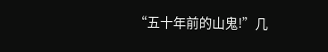“五十年前的山鬼!”几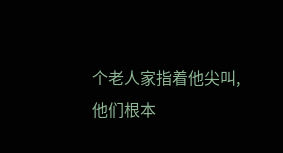个老人家指着他尖叫,他们根本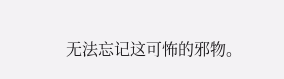无法忘记这可怖的邪物。